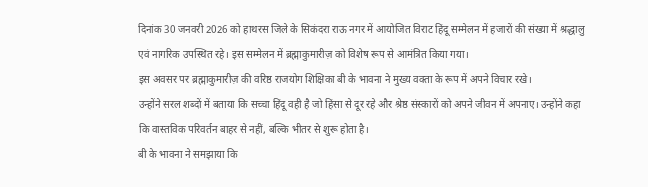दिनांक 30 जनवरी 2026 को हाथरस जिले के सिकंदरा राऊ नगर में आयोजित विराट हिंदू सम्मेलन में हजारों की संख्या में श्रद्धालु एवं नागरिक उपस्थित रहे। इस सम्मेलन में ब्रह्माकुमारीज़ को विशेष रूप से आमंत्रित किया गया।
इस अवसर पर ब्रह्माकुमारीज़ की वरिष्ठ राजयोग शिक्षिका बी के भावना ने मुख्य वक्ता के रूप में अपने विचार रखे।
उन्होंने सरल शब्दों में बताया कि सच्चा हिंदू वही है जो हिंसा से दूर रहे और श्रेष्ठ संस्कारों को अपने जीवन में अपनाए। उन्होंने कहा कि वास्तविक परिवर्तन बाहर से नहीं, बल्कि भीतर से शुरू होता है।
बी के भावना ने समझाया कि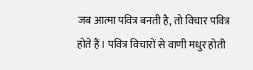जब आत्मा पवित्र बनती है, तो विचार पवित्र होते हैं। पवित्र विचारों से वाणी मधुर होती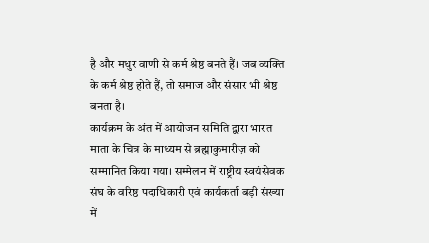है और मधुर वाणी से कर्म श्रेष्ठ बनते हैं। जब व्यक्ति के कर्म श्रेष्ठ होते हैं, तो समाज और संसार भी श्रेष्ठ बनता है।
कार्यक्रम के अंत में आयोजन समिति द्वारा भारत माता के चित्र के माध्यम से ब्रह्माकुमारीज़ को सम्मानित किया गया। सम्मेलन में राष्ट्रीय स्वयंसेवक संघ के वरिष्ठ पदाधिकारी एवं कार्यकर्ता बड़ी संख्या में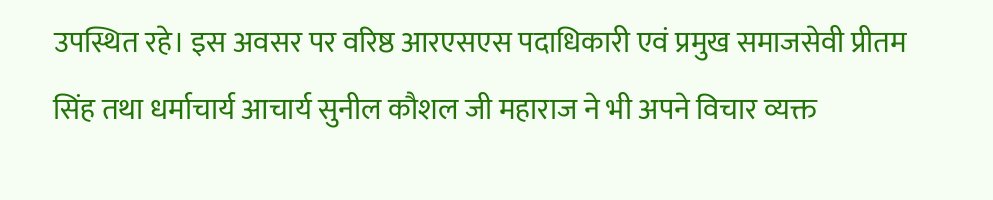उपस्थित रहे। इस अवसर पर वरिष्ठ आरएसएस पदाधिकारी एवं प्रमुख समाजसेवी प्रीतम सिंह तथा धर्माचार्य आचार्य सुनील कौशल जी महाराज ने भी अपने विचार व्यक्त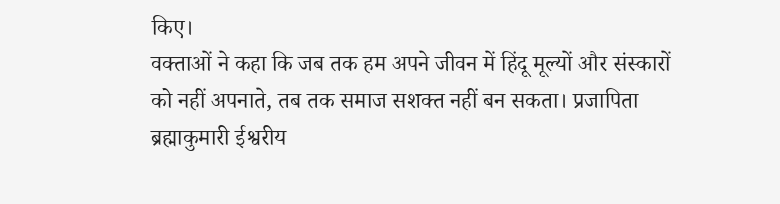किए।
वक्ताओं ने कहा कि जब तक हम अपने जीवन में हिंदू मूल्यों और संस्कारों को नहीं अपनाते, तब तक समाज सशक्त नहीं बन सकता। प्रजापिता ब्रह्माकुमारी ईश्वरीय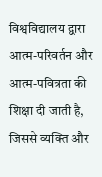विश्वविद्यालय द्वारा आत्म-परिवर्तन और आत्म-पवित्रता की शिक्षा दी जाती है, जिससे व्यक्ति और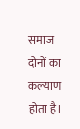समाज दोनों का कल्याण होता है।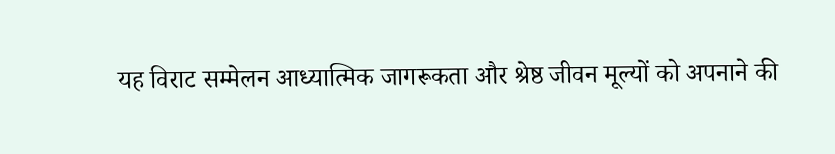यह विराट सम्मेलन आध्यात्मिक जागरूकता और श्रेष्ठ जीवन मूल्यों को अपनाने की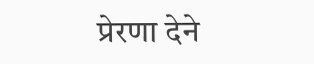प्रेरणा देने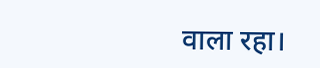वाला रहा।